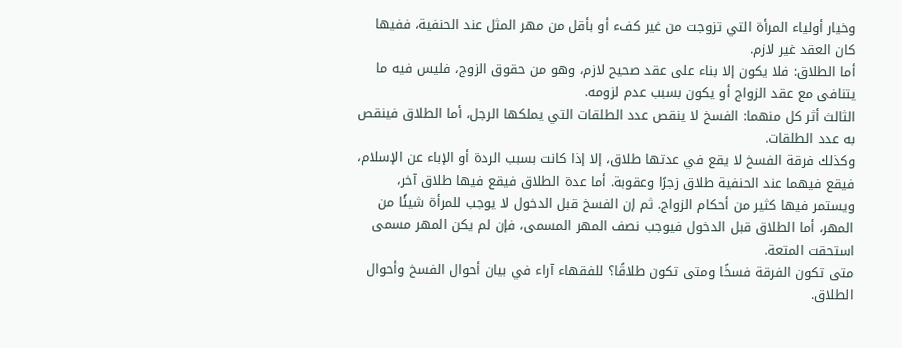وخيار أولياء المرأة التي تزوجت من غير كفء أو بأقل من مهر المثل عند الحنفية، ففيها كان العقد غير لازم.
أما الطلاق: فلا يكون إلا بناء على عقد صحيح لازم، وهو من حقوق الزوج، فليس فيه ما يتنافى مع عقد الزواج أو يكون بسبب عدم لزومه.
الثالث أثر كل منهما: الفسخ لا ينقص عدد الطلقات التي يملكها الرجل، أما الطلاق فينقص به عدد الطلقات.
وكذلك فرقة الفسخ لا يقع في عدتها طلاق، إلا إذا كانت بسبب الردة أو الإباء عن الإسلام، فيقع فيهما عند الحنفية طلاق زجرًا وعقوبة. أما عدة الطلاق فيقع فيها طلاق آخر، ويستمر فيها كثير من أحكام الزواج. ثم إن الفسخ قبل الدخول لا يوجب للمرأة شيئًا من المهر، أما الطلاق قبل الدخول فيوجب نصف المهر المسمى، فإن لم يكن المهر مسمى استحقت المتعة.
متى تكون الفرقة فسخًا ومتى تكون طلاقًا؟ للفقهاء آراء في بيان أحوال الفسخ وأحوال الطلاق.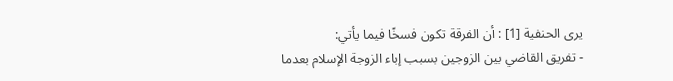يرى الحنفية [1] : أن الفرقة تكون فسخًا فيما يأتي:
- تفريق القاضي بين الزوجين بسبب إباء الزوجة الإسلام بعدما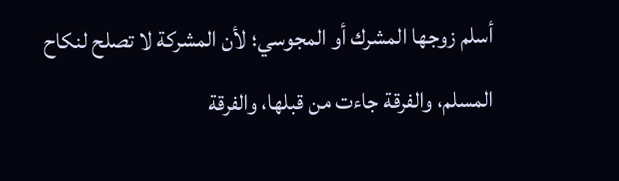أسلم زوجها المشرك أو المجوسي؛ لأن المشركة لا تصلح لنكاح المسلم، والفرقة جاءت من قبلها، والفرقة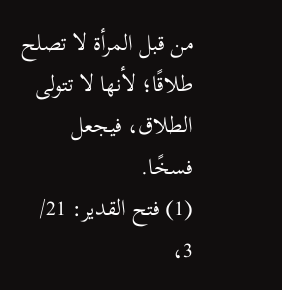من قبل المرأة لا تصلح طلاقًا؛ لأنها لا تتولى الطلاق، فيجعل فسخًا.
(1) فتح القدير: 21/ 3،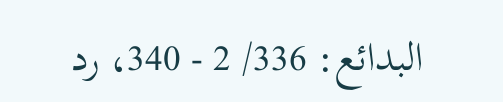البدائع: 336/ 2 - 340، رد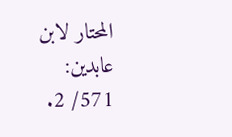المحتار لابن عابدين: 571/ 2.